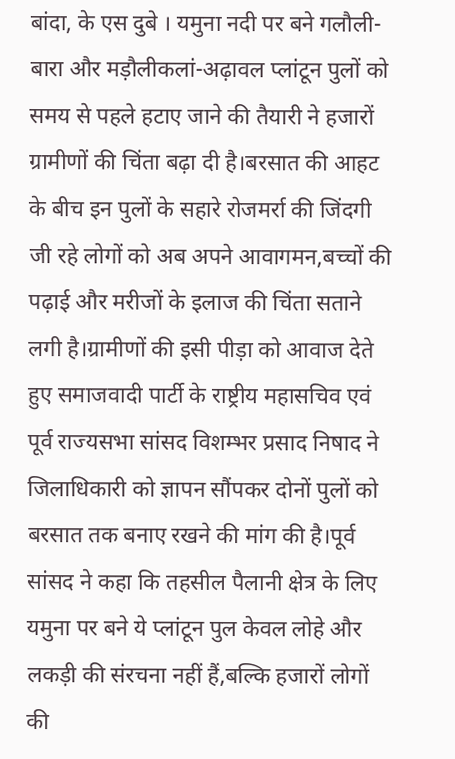बांदा, के एस दुबे । यमुना नदी पर बने गलौली-बारा और मड़ौलीकलां-अढ़ावल प्लांटून पुलों को समय से पहले हटाए जाने की तैयारी ने हजारों ग्रामीणों की चिंता बढ़ा दी है।बरसात की आहट के बीच इन पुलों के सहारे रोजमर्रा की जिंदगी जी रहे लोगों को अब अपने आवागमन,बच्चों की पढ़ाई और मरीजों के इलाज की चिंता सताने लगी है।ग्रामीणों की इसी पीड़ा को आवाज देते हुए समाजवादी पार्टी के राष्ट्रीय महासचिव एवं पूर्व राज्यसभा सांसद विशम्भर प्रसाद निषाद ने जिलाधिकारी को ज्ञापन सौंपकर दोनों पुलों को बरसात तक बनाए रखने की मांग की है।पूर्व सांसद ने कहा कि तहसील पैलानी क्षेत्र के लिए यमुना पर बने ये प्लांटून पुल केवल लोहे और लकड़ी की संरचना नहीं हैं,बल्कि हजारों लोगों की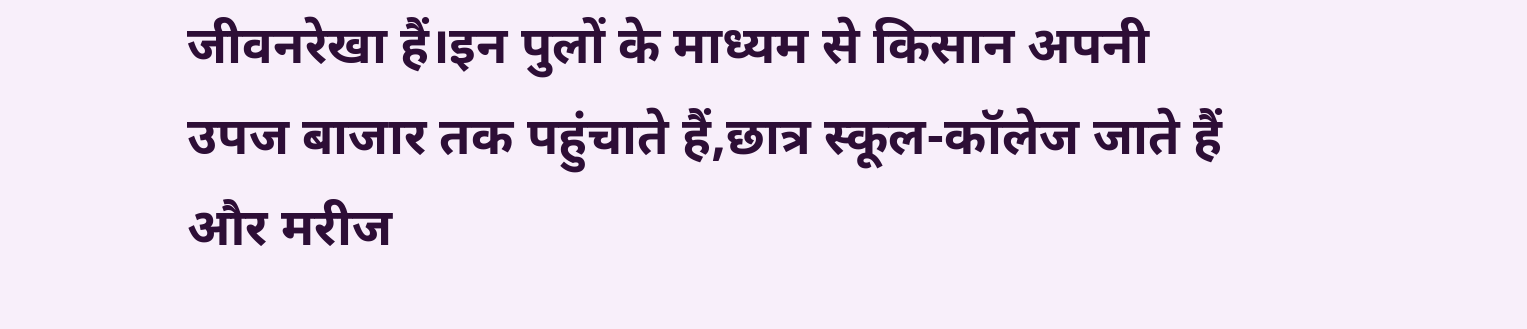जीवनरेखा हैं।इन पुलों के माध्यम से किसान अपनी उपज बाजार तक पहुंचाते हैं,छात्र स्कूल-कॉलेज जाते हैं और मरीज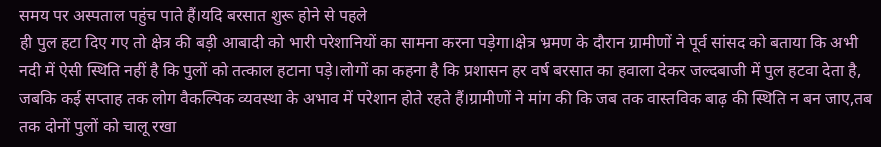समय पर अस्पताल पहुंच पाते हैं।यदि बरसात शुरू होने से पहले
ही पुल हटा दिए गए तो क्षेत्र की बड़ी आबादी को भारी परेशानियों का सामना करना पड़ेगा।क्षेत्र भ्रमण के दौरान ग्रामीणों ने पूर्व सांसद को बताया कि अभी नदी में ऐसी स्थिति नहीं है कि पुलों को तत्काल हटाना पड़े।लोगों का कहना है कि प्रशासन हर वर्ष बरसात का हवाला देकर जल्दबाजी में पुल हटवा देता है, जबकि कई सप्ताह तक लोग वैकल्पिक व्यवस्था के अभाव में परेशान होते रहते हैं।ग्रामीणों ने मांग की कि जब तक वास्तविक बाढ़ की स्थिति न बन जाए,तब तक दोनों पुलों को चालू रखा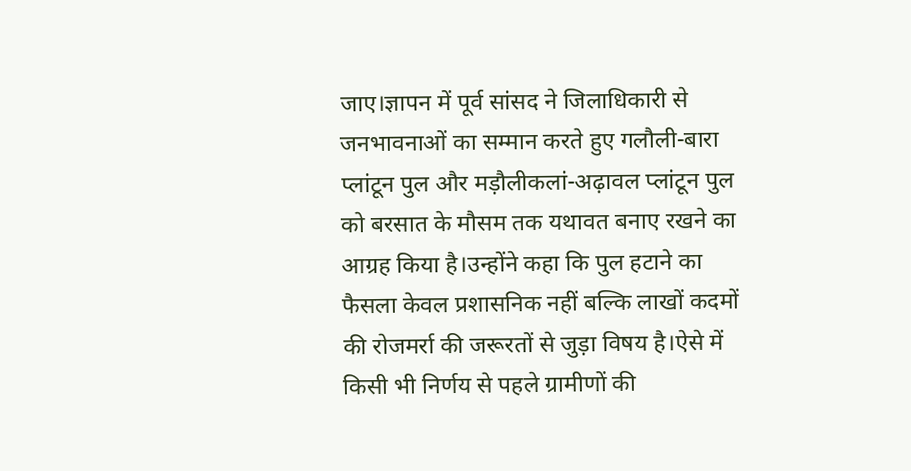जाए।ज्ञापन में पूर्व सांसद ने जिलाधिकारी से जनभावनाओं का सम्मान करते हुए गलौली-बारा प्लांटून पुल और मड़ौलीकलां-अढ़ावल प्लांटून पुल को बरसात के मौसम तक यथावत बनाए रखने का आग्रह किया है।उन्होंने कहा कि पुल हटाने का फैसला केवल प्रशासनिक नहीं बल्कि लाखों कदमों की रोजमर्रा की जरूरतों से जुड़ा विषय है।ऐसे में किसी भी निर्णय से पहले ग्रामीणों की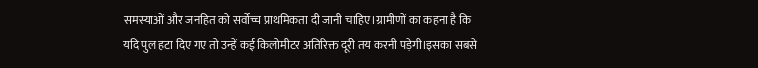समस्याओं और जनहित को सर्वोच्च प्राथमिकता दी जानी चाहिए।ग्रामीणों का कहना है कि यदि पुल हटा दिए गए तो उन्हें कई किलोमीटर अतिरिक्त दूरी तय करनी पड़ेगी।इसका सबसे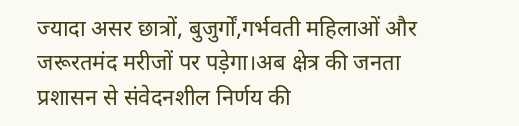ज्यादा असर छात्रों, बुजुर्गों,गर्भवती महिलाओं और जरूरतमंद मरीजों पर पड़ेगा।अब क्षेत्र की जनता प्रशासन से संवेदनशील निर्णय की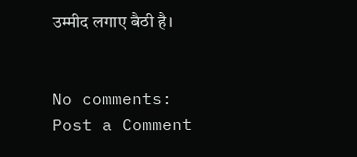उम्मीद लगाए बैठी है।


No comments:
Post a Comment